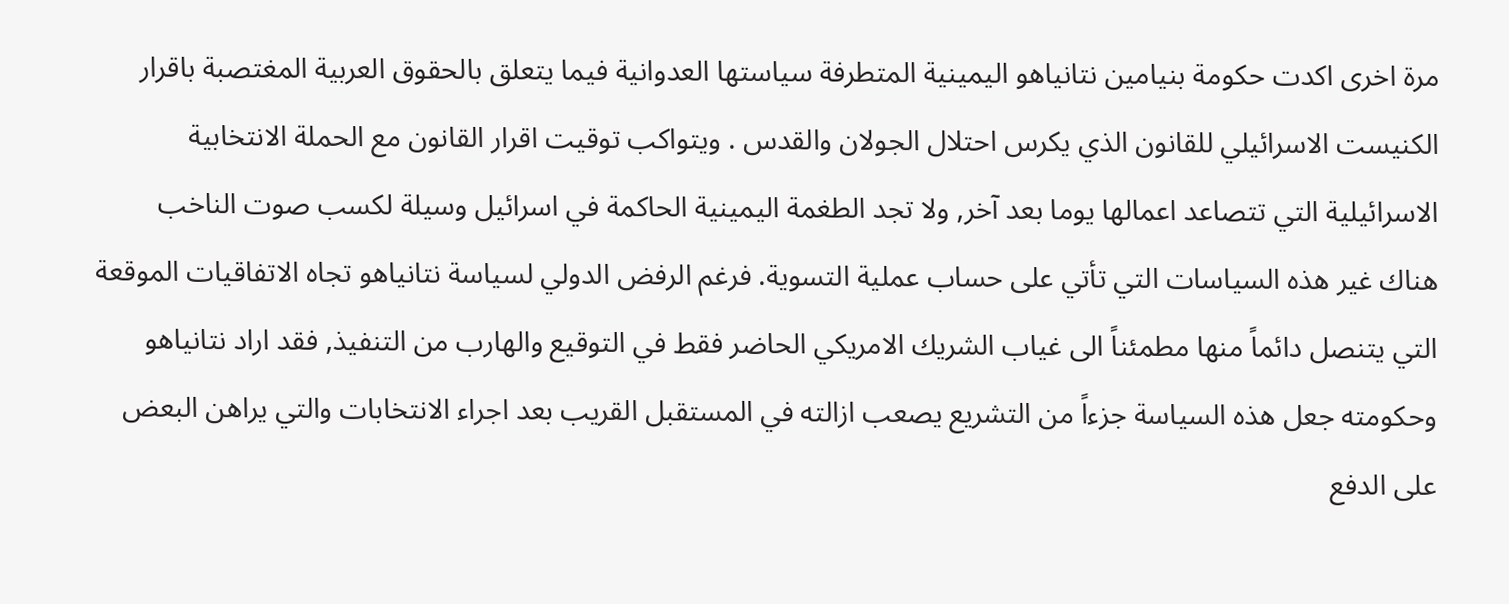مرة اخرى اكدت حكومة بنيامين نتانياهو اليمينية المتطرفة سياستها العدوانية فيما يتعلق بالحقوق العربية المغتصبة باقرار الكنيست الاسرائيلي للقانون الذي يكرس احتلال الجولان والقدس . ويتواكب توقيت اقرار القانون مع الحملة الانتخابية الاسرائيلية التي تتصاعد اعمالها يوما بعد آخر, ولا تجد الطغمة اليمينية الحاكمة في اسرائيل وسيلة لكسب صوت الناخب هناك غير هذه السياسات التي تأتي على حساب عملية التسوية. فرغم الرفض الدولي لسياسة نتانياهو تجاه الاتفاقيات الموقعة التي يتنصل دائماً منها مطمئناً الى غياب الشريك الامريكي الحاضر فقط في التوقيع والهارب من التنفيذ, فقد اراد نتانياهو وحكومته جعل هذه السياسة جزءاً من التشريع يصعب ازالته في المستقبل القريب بعد اجراء الانتخابات والتي يراهن البعض على الدفع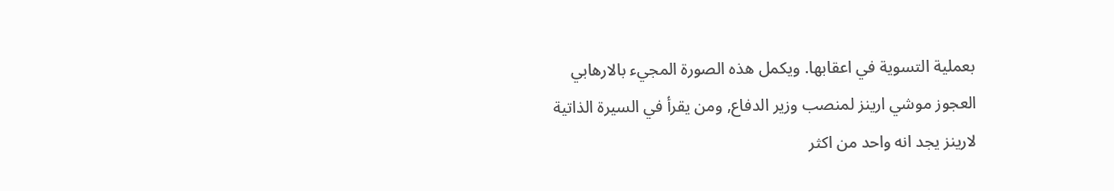بعملية التسوية في اعقابها. ويكمل هذه الصورة المجيء بالارهابي العجوز موشي ارينز لمنصب وزير الدفاع, ومن يقرأ في السيرة الذاتية لارينز يجد انه واحد من اكثر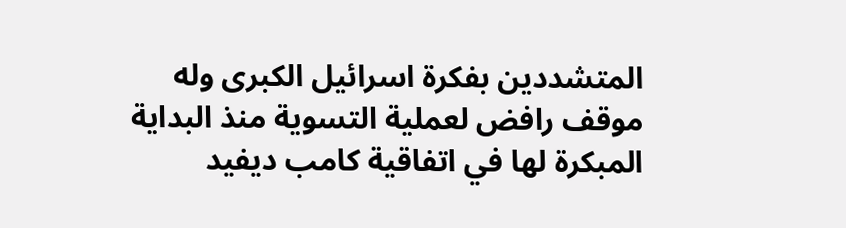المتشددين بفكرة اسرائيل الكبرى وله موقف رافض لعملية التسوية منذ البداية المبكرة لها في اتفاقية كامب ديفيد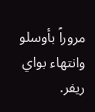مروراً بأوسلو وانتهاء بواي ريفر.